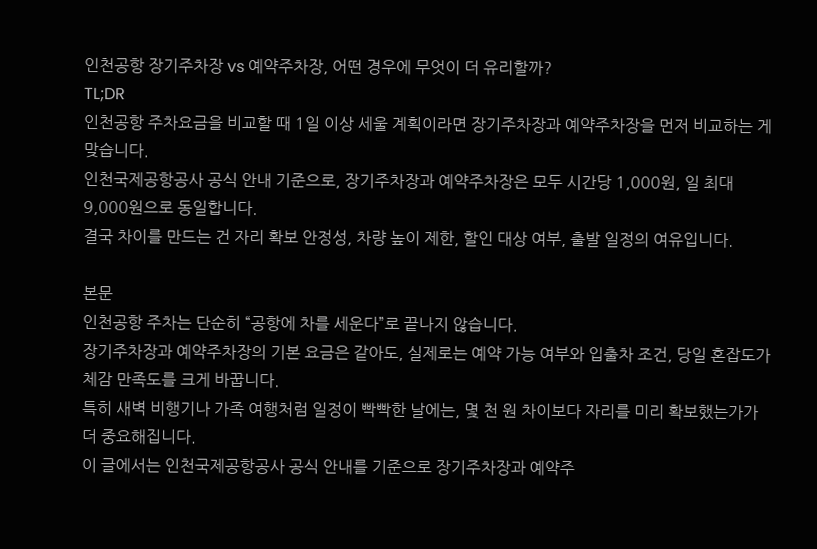인천공항 장기주차장 vs 예약주차장, 어떤 경우에 무엇이 더 유리할까?
TL;DR
인천공항 주차요금을 비교할 때 1일 이상 세울 계획이라면 장기주차장과 예약주차장을 먼저 비교하는 게 맞습니다.
인천국제공항공사 공식 안내 기준으로, 장기주차장과 예약주차장은 모두 시간당 1,000원, 일 최대 9,000원으로 동일합니다.
결국 차이를 만드는 건 자리 확보 안정성, 차량 높이 제한, 할인 대상 여부, 출발 일정의 여유입니다.

본문
인천공항 주차는 단순히 “공항에 차를 세운다”로 끝나지 않습니다.
장기주차장과 예약주차장의 기본 요금은 같아도, 실제로는 예약 가능 여부와 입출차 조건, 당일 혼잡도가 체감 만족도를 크게 바꿉니다.
특히 새벽 비행기나 가족 여행처럼 일정이 빡빡한 날에는, 몇 천 원 차이보다 자리를 미리 확보했는가가 더 중요해집니다.
이 글에서는 인천국제공항공사 공식 안내를 기준으로 장기주차장과 예약주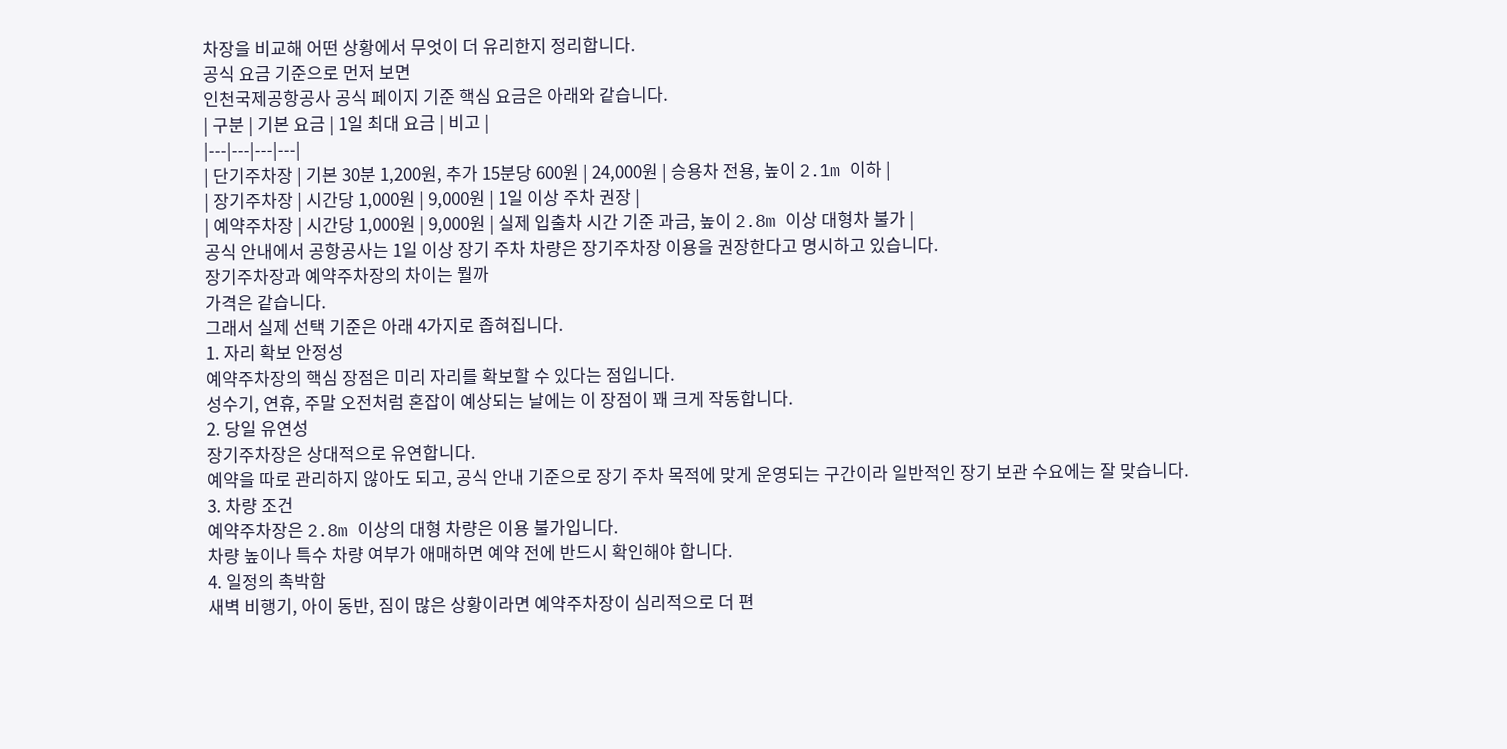차장을 비교해 어떤 상황에서 무엇이 더 유리한지 정리합니다.
공식 요금 기준으로 먼저 보면
인천국제공항공사 공식 페이지 기준 핵심 요금은 아래와 같습니다.
| 구분 | 기본 요금 | 1일 최대 요금 | 비고 |
|---|---|---|---|
| 단기주차장 | 기본 30분 1,200원, 추가 15분당 600원 | 24,000원 | 승용차 전용, 높이 2.1m 이하 |
| 장기주차장 | 시간당 1,000원 | 9,000원 | 1일 이상 주차 권장 |
| 예약주차장 | 시간당 1,000원 | 9,000원 | 실제 입출차 시간 기준 과금, 높이 2.8m 이상 대형차 불가 |
공식 안내에서 공항공사는 1일 이상 장기 주차 차량은 장기주차장 이용을 권장한다고 명시하고 있습니다.
장기주차장과 예약주차장의 차이는 뭘까
가격은 같습니다.
그래서 실제 선택 기준은 아래 4가지로 좁혀집니다.
1. 자리 확보 안정성
예약주차장의 핵심 장점은 미리 자리를 확보할 수 있다는 점입니다.
성수기, 연휴, 주말 오전처럼 혼잡이 예상되는 날에는 이 장점이 꽤 크게 작동합니다.
2. 당일 유연성
장기주차장은 상대적으로 유연합니다.
예약을 따로 관리하지 않아도 되고, 공식 안내 기준으로 장기 주차 목적에 맞게 운영되는 구간이라 일반적인 장기 보관 수요에는 잘 맞습니다.
3. 차량 조건
예약주차장은 2.8m 이상의 대형 차량은 이용 불가입니다.
차량 높이나 특수 차량 여부가 애매하면 예약 전에 반드시 확인해야 합니다.
4. 일정의 촉박함
새벽 비행기, 아이 동반, 짐이 많은 상황이라면 예약주차장이 심리적으로 더 편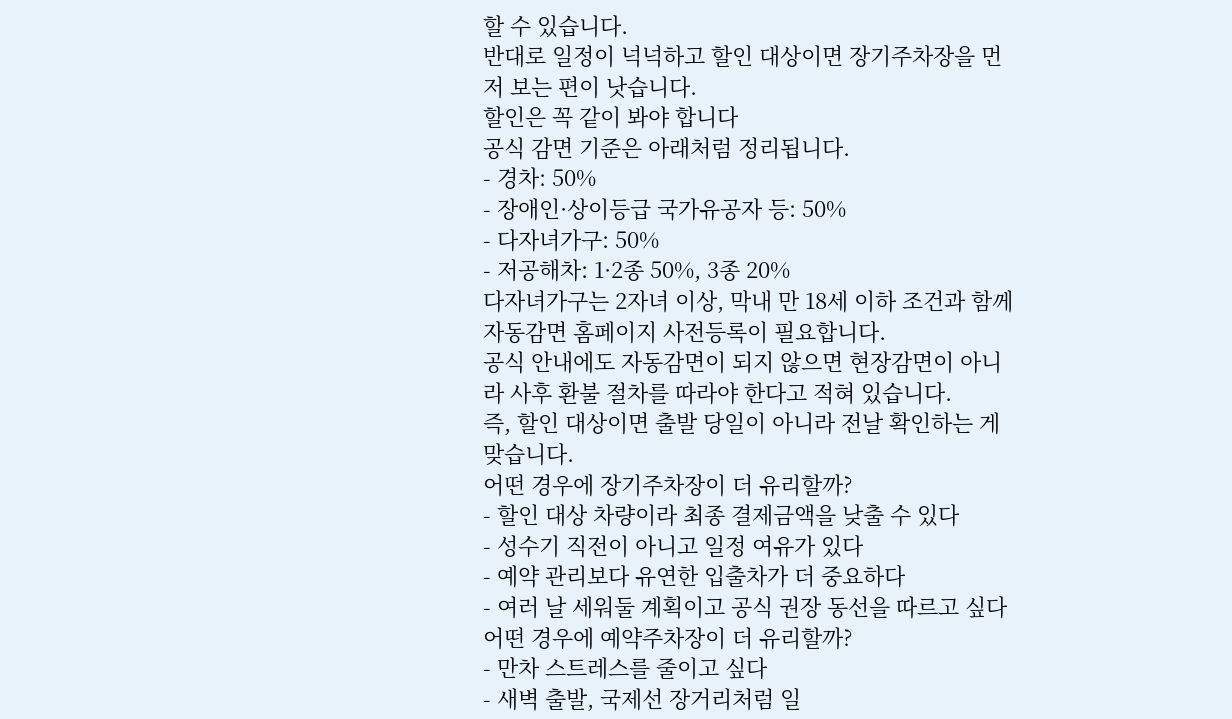할 수 있습니다.
반대로 일정이 넉넉하고 할인 대상이면 장기주차장을 먼저 보는 편이 낫습니다.
할인은 꼭 같이 봐야 합니다
공식 감면 기준은 아래처럼 정리됩니다.
- 경차: 50%
- 장애인·상이등급 국가유공자 등: 50%
- 다자녀가구: 50%
- 저공해차: 1·2종 50%, 3종 20%
다자녀가구는 2자녀 이상, 막내 만 18세 이하 조건과 함께 자동감면 홈페이지 사전등록이 필요합니다.
공식 안내에도 자동감면이 되지 않으면 현장감면이 아니라 사후 환불 절차를 따라야 한다고 적혀 있습니다.
즉, 할인 대상이면 출발 당일이 아니라 전날 확인하는 게 맞습니다.
어떤 경우에 장기주차장이 더 유리할까?
- 할인 대상 차량이라 최종 결제금액을 낮출 수 있다
- 성수기 직전이 아니고 일정 여유가 있다
- 예약 관리보다 유연한 입출차가 더 중요하다
- 여러 날 세워둘 계획이고 공식 권장 동선을 따르고 싶다
어떤 경우에 예약주차장이 더 유리할까?
- 만차 스트레스를 줄이고 싶다
- 새벽 출발, 국제선 장거리처럼 일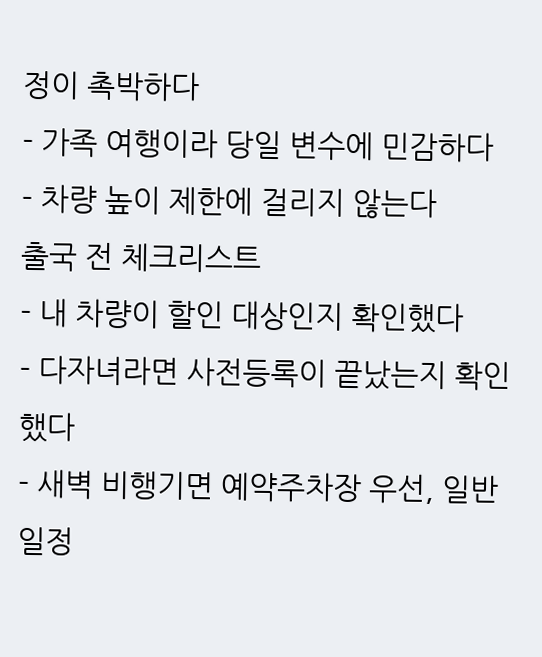정이 촉박하다
- 가족 여행이라 당일 변수에 민감하다
- 차량 높이 제한에 걸리지 않는다
출국 전 체크리스트
- 내 차량이 할인 대상인지 확인했다
- 다자녀라면 사전등록이 끝났는지 확인했다
- 새벽 비행기면 예약주차장 우선, 일반 일정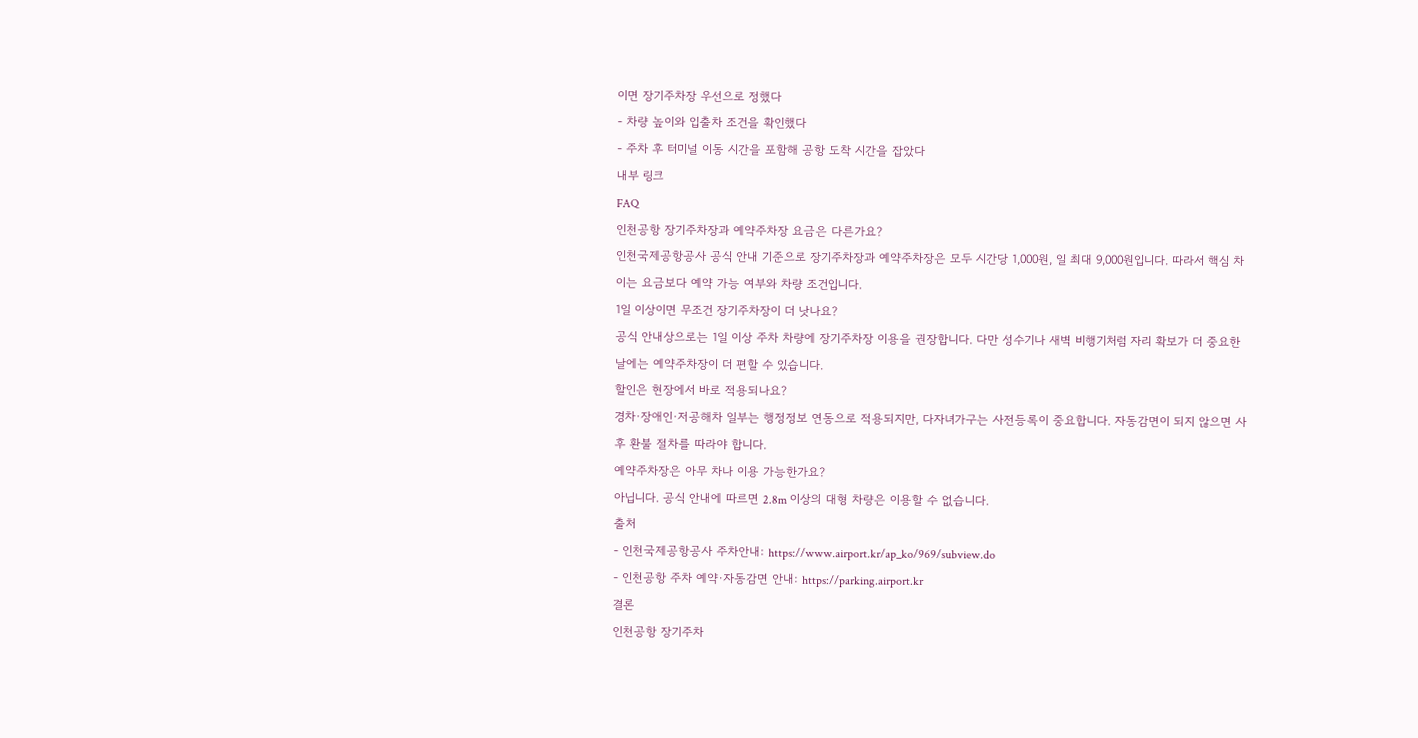이면 장기주차장 우선으로 정했다
- 차량 높이와 입출차 조건을 확인했다
- 주차 후 터미널 이동 시간을 포함해 공항 도착 시간을 잡았다
내부 링크
FAQ
인천공항 장기주차장과 예약주차장 요금은 다른가요?
인천국제공항공사 공식 안내 기준으로 장기주차장과 예약주차장은 모두 시간당 1,000원, 일 최대 9,000원입니다. 따라서 핵심 차이는 요금보다 예약 가능 여부와 차량 조건입니다.
1일 이상이면 무조건 장기주차장이 더 낫나요?
공식 안내상으로는 1일 이상 주차 차량에 장기주차장 이용을 권장합니다. 다만 성수기나 새벽 비행기처럼 자리 확보가 더 중요한 날에는 예약주차장이 더 편할 수 있습니다.
할인은 현장에서 바로 적용되나요?
경차·장애인·저공해차 일부는 행정정보 연동으로 적용되지만, 다자녀가구는 사전등록이 중요합니다. 자동감면이 되지 않으면 사후 환불 절차를 따라야 합니다.
예약주차장은 아무 차나 이용 가능한가요?
아닙니다. 공식 안내에 따르면 2.8m 이상의 대형 차량은 이용할 수 없습니다.
출처
- 인천국제공항공사 주차안내: https://www.airport.kr/ap_ko/969/subview.do
- 인천공항 주차 예약·자동감면 안내: https://parking.airport.kr
결론
인천공항 장기주차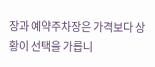장과 예약주차장은 가격보다 상황이 선택을 가릅니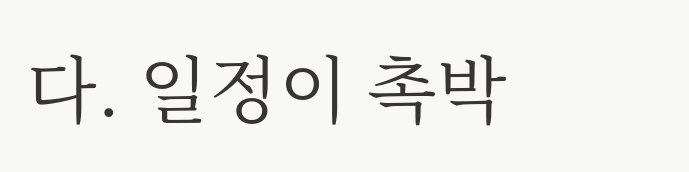다. 일정이 촉박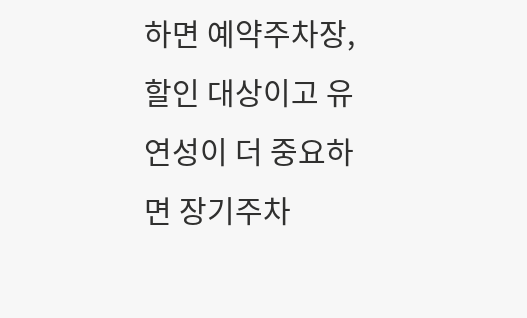하면 예약주차장, 할인 대상이고 유연성이 더 중요하면 장기주차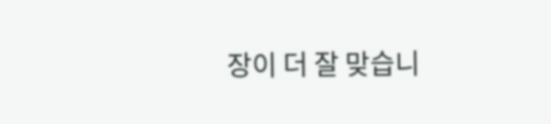장이 더 잘 맞습니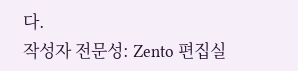다.
작성자 전문성: Zento 편집실